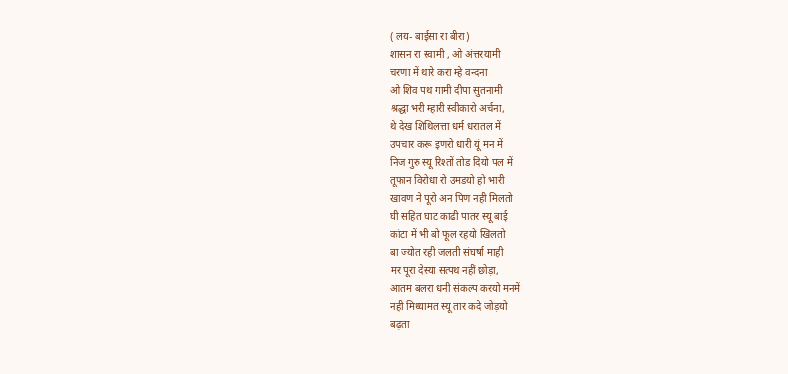( लय- बाईसा रा बीरा)
शासन रा स्वामी , ओ अंत्तरयामी
चरणा में थारे करा म्हे वन्दना
ओ शिव पथ गामी दीपा सुतनामी
श्रद्धा भरी म्हारी स्वीकारो अर्चना,
थे देख शिथिलत्ता धर्म धरातल में
उपचार करू इणरो धारी यूं मन में
निज गुरु स्यू रिश्तों तोड दियो पल में
तूफान विरोधा रो उमडयो हो भारी
खावण ने पूरो अन पिण नही मिलतो
घी सहित घाट काढी पातर स्यू बाई
कांटा में भी बो फूल रहयो खिलतो
बा ज्योत रही जलती संघर्षा माही
मर पूरा देस्या सत्पथ नहीं छोड़ा,
आतम बलरा धनी संकल्प करयो मनमें
नही मिथ्यामत स्यू तार कदे जोड़यो
बढ़ता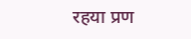रहया प्रण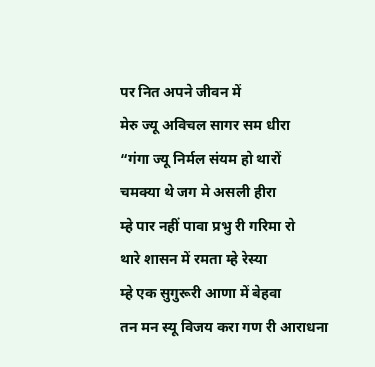पर नित अपने जीवन में
मेरु ज्यू अविचल सागर सम धीरा
“गंगा ज्यू निर्मल संयम हो थारों
चमक्या थे जग मे असली हीरा
म्हे पार नहीं पावा प्रभु री गरिमा रो
थारे शासन में रमता म्हे रेस्या
म्हे एक सुगुरूरी आणा में बेहवा
तन मन स्यू विजय करा गण री आराधना